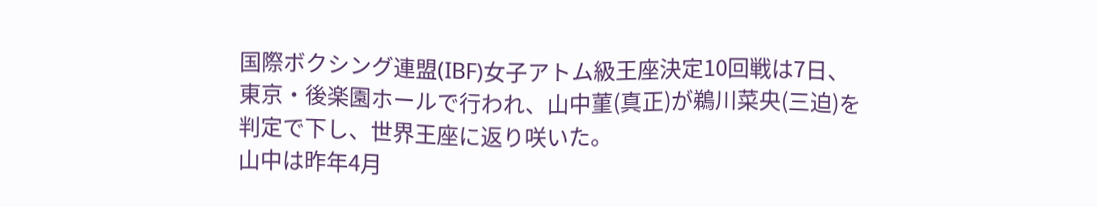国際ボクシング連盟(IBF)女子アトム級王座決定10回戦は7日、東京・後楽園ホールで行われ、山中菫(真正)が鵜川菜央(三迫)を判定で下し、世界王座に返り咲いた。
山中は昨年4月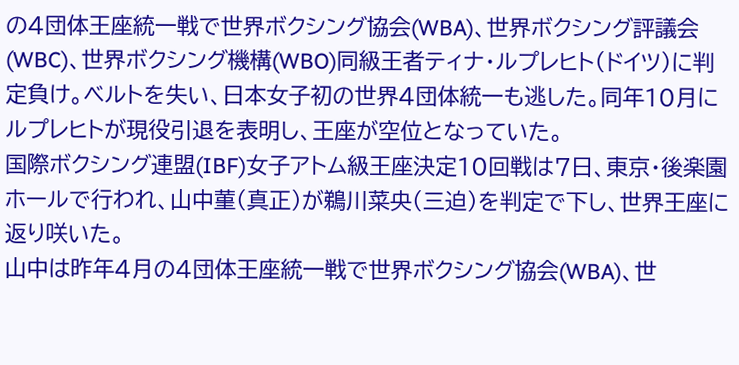の4団体王座統一戦で世界ボクシング協会(WBA)、世界ボクシング評議会(WBC)、世界ボクシング機構(WBO)同級王者ティナ・ルプレヒト(ドイツ)に判定負け。ベルトを失い、日本女子初の世界4団体統一も逃した。同年10月にルプレヒトが現役引退を表明し、王座が空位となっていた。
国際ボクシング連盟(IBF)女子アトム級王座決定10回戦は7日、東京・後楽園ホールで行われ、山中菫(真正)が鵜川菜央(三迫)を判定で下し、世界王座に返り咲いた。
山中は昨年4月の4団体王座統一戦で世界ボクシング協会(WBA)、世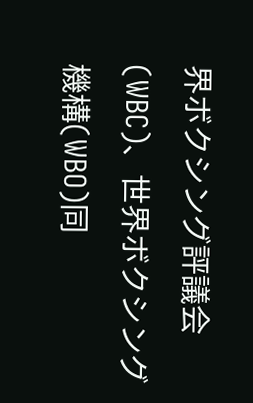界ボクシング評議会(WBC)、世界ボクシング機構(WBO)同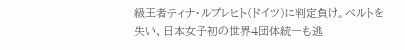級王者ティナ・ルプレヒト(ドイツ)に判定負け。ベルトを失い、日本女子初の世界4団体統一も逃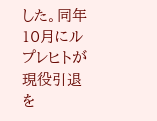した。同年10月にルプレヒトが現役引退を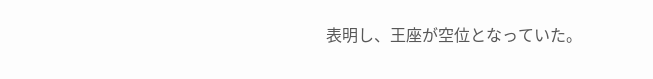表明し、王座が空位となっていた。